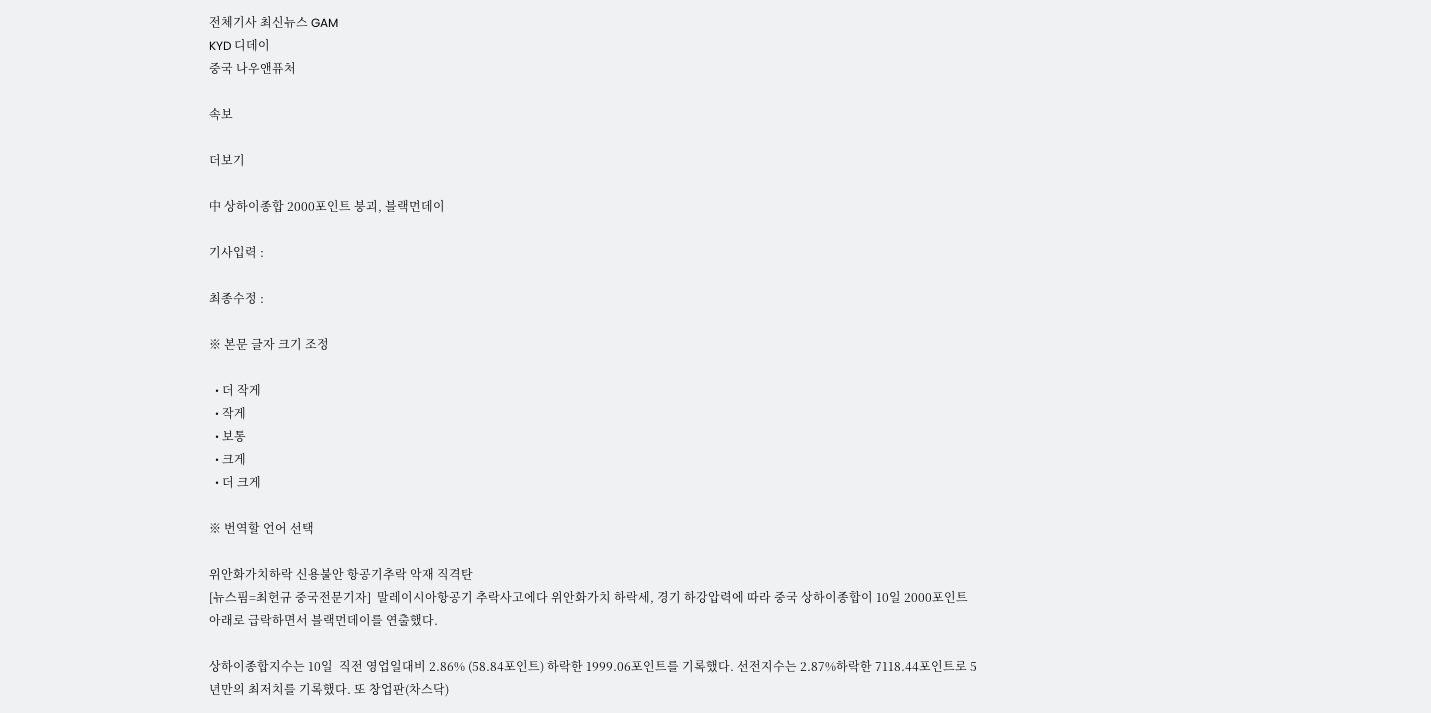전체기사 최신뉴스 GAM
KYD 디데이
중국 나우앤퓨처

속보

더보기

中 상하이종합 2000포인트 붕괴, 블랙먼데이

기사입력 :

최종수정 :

※ 본문 글자 크기 조정

  • 더 작게
  • 작게
  • 보통
  • 크게
  • 더 크게

※ 번역할 언어 선택

위안화가치하락 신용불안 항공기추락 악재 직격탄
[뉴스핌=최헌규 중국전문기자]  말레이시아항공기 추락사고에다 위안화가치 하락세, 경기 하강압력에 따라 중국 상하이종합이 10일 2000포인트 아래로 급락하면서 블랙먼데이를 연출했다.

상하이종합지수는 10일  직전 영업일대비 2.86% (58.84포인트) 하락한 1999.06포인트를 기록했다. 선전지수는 2.87%하락한 7118.44포인트로 5년만의 최저치를 기록했다. 또 창업판(차스닥)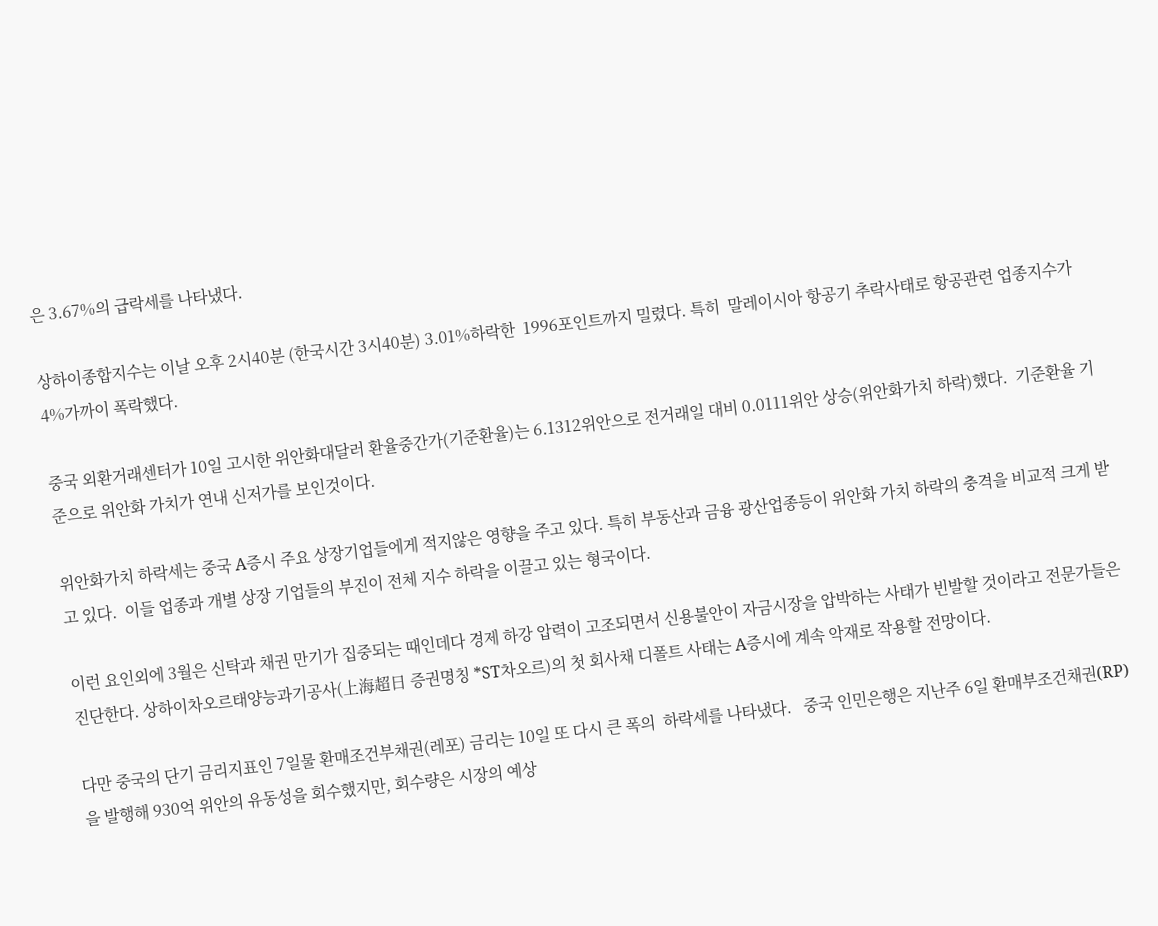은 3.67%의 급락세를 나타냈다.

상하이종합지수는 이날 오후 2시40분 (한국시간 3시40분) 3.01%하락한  1996포인트까지 밀렸다. 특히  말레이시아 항공기 추락사태로 항공관련 업종지수가 4%가까이 폭락했다.

중국 외환거래센터가 10일 고시한 위안화대달러 환율중간가(기준환율)는 6.1312위안으로 전거래일 대비 0.0111위안 상승(위안화가치 하락)했다.  기준환율 기준으로 위안화 가치가 연내 신저가를 보인것이다.

위안화가치 하락세는 중국 A증시 주요 상장기업들에게 적지않은 영향을 주고 있다. 특히 부동산과 금융 광산업종등이 위안화 가치 하락의 충격을 비교적 크게 받고 있다.  이들 업종과 개별 상장 기업들의 부진이 전체 지수 하락을 이끌고 있는 형국이다.

이런 요인외에 3월은 신탁과 채권 만기가 집중되는 때인데다 경제 하강 압력이 고조되면서 신용불안이 자금시장을 압박하는 사태가 빈발할 것이라고 전문가들은 진단한다. 상하이차오르태양능과기공사(上海超日 증권명칭 *ST차오르)의 첫 회사채 디폴트 사태는 A증시에 계속 악재로 작용할 전망이다.

다만 중국의 단기 금리지표인 7일물 환매조건부채권(레포) 금리는 10일 또 다시 큰 폭의  하락세를 나타냈다.   중국 인민은행은 지난주 6일 환매부조건채권(RP)을 발행해 930억 위안의 유동성을 회수했지만, 회수량은 시장의 예상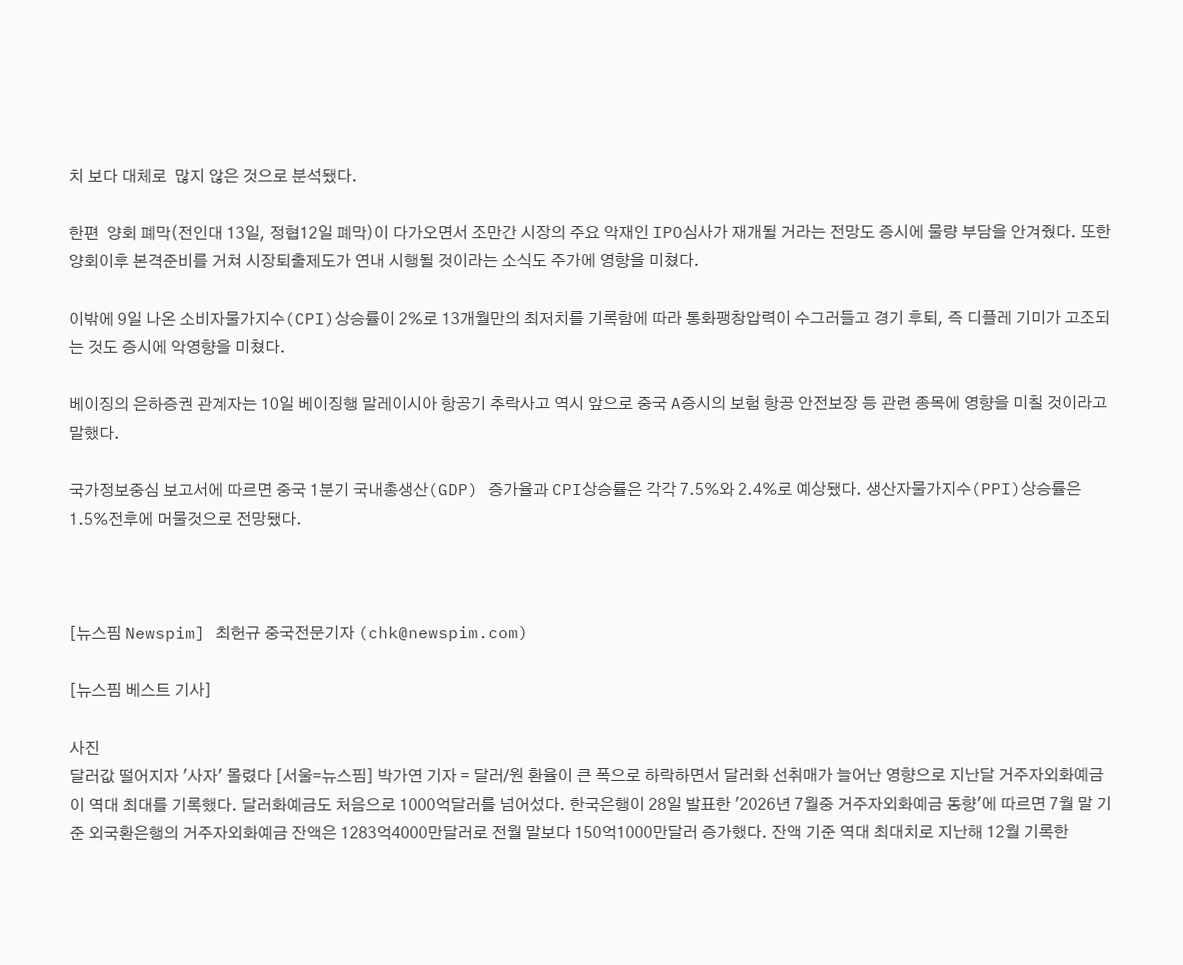치 보다 대체로  많지 않은 것으로 분석됐다.

한편  양회 폐막(전인대 13일, 정협12일 폐막)이 다가오면서 조만간 시장의 주요 악재인 IPO심사가 재개될 거라는 전망도 증시에 물량 부담을 안겨줬다. 또한 양회이후 본격준비를 거쳐 시장퇴출제도가 연내 시행될 것이라는 소식도 주가에 영향을 미쳤다.

이밖에 9일 나온 소비자물가지수(CPI)상승률이 2%로 13개월만의 최저치를 기록함에 따라 통화팽창압력이 수그러들고 경기 후퇴, 즉 디플레 기미가 고조되는 것도 증시에 악영향을 미쳤다.

베이징의 은하증권 관계자는 10일 베이징행 말레이시아 항공기 추락사고 역시 앞으로 중국 A증시의 보험 항공 안전보장 등 관련 종목에 영향을 미칠 것이라고 말했다.

국가정보중심 보고서에 따르면 중국 1분기 국내총생산(GDP) 증가율과 CPI상승률은 각각 7.5%와 2.4%로 예상됐다. 생산자물가지수(PPI)상승률은 1.5%전후에 머물것으로 전망됐다.



[뉴스핌 Newspim] 최헌규 중국전문기자 (chk@newspim.com)

[뉴스핌 베스트 기사]

사진
달러값 떨어지자 '사자' 몰렸다 [서울=뉴스핌] 박가연 기자 = 달러/원 환율이 큰 폭으로 하락하면서 달러화 선취매가 늘어난 영향으로 지난달 거주자외화예금이 역대 최대를 기록했다. 달러화예금도 처음으로 1000억달러를 넘어섰다. 한국은행이 28일 발표한 '2026년 7월중 거주자외화예금 동향'에 따르면 7월 말 기준 외국환은행의 거주자외화예금 잔액은 1283억4000만달러로 전월 말보다 150억1000만달러 증가했다. 잔액 기준 역대 최대치로 지난해 12월 기록한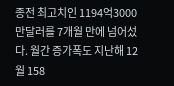종전 최고치인 1194억3000만달러를 7개월 만에 넘어섰다. 월간 증가폭도 지난해 12월 158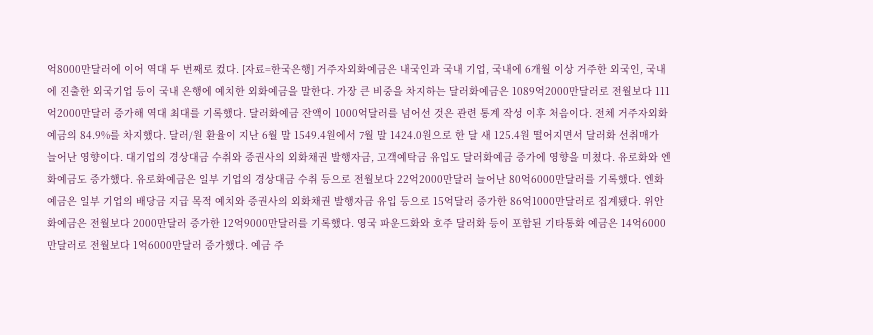억8000만달러에 이어 역대 두 번째로 컸다. [자료=한국은행] 거주자외화예금은 내국인과 국내 기업, 국내에 6개월 이상 거주한 외국인, 국내에 진출한 외국기업 등이 국내 은행에 예치한 외화예금을 말한다. 가장 큰 비중을 차지하는 달러화예금은 1089억2000만달러로 전월보다 111억2000만달러 증가해 역대 최대를 기록했다. 달러화예금 잔액이 1000억달러를 넘어선 것은 관련 통계 작성 이후 처음이다. 전체 거주자외화예금의 84.9%를 차지했다. 달러/원 환율이 지난 6월 말 1549.4원에서 7월 말 1424.0원으로 한 달 새 125.4원 떨어지면서 달러화 선취매가 늘어난 영향이다. 대기업의 경상대금 수취와 증권사의 외화채권 발행자금, 고객예탁금 유입도 달러화예금 증가에 영향을 미쳤다. 유로화와 엔화예금도 증가했다. 유로화예금은 일부 기업의 경상대금 수취 등으로 전월보다 22억2000만달러 늘어난 80억6000만달러를 기록했다. 엔화예금은 일부 기업의 배당금 지급 목적 예치와 증권사의 외화채권 발행자금 유입 등으로 15억달러 증가한 86억1000만달러로 집계됐다. 위안화예금은 전월보다 2000만달러 증가한 12억9000만달러를 기록했다. 영국 파운드화와 호주 달러화 등이 포함된 기타통화 예금은 14억6000만달러로 전월보다 1억6000만달러 증가했다. 예금 주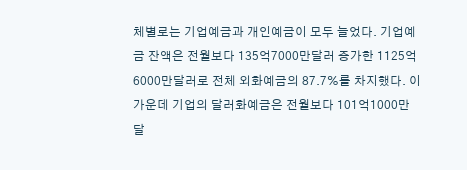체별로는 기업예금과 개인예금이 모두 늘었다. 기업예금 잔액은 전월보다 135억7000만달러 증가한 1125억6000만달러로 전체 외화예금의 87.7%를 차지했다. 이 가운데 기업의 달러화예금은 전월보다 101억1000만달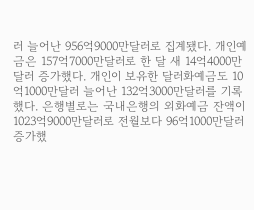러 늘어난 956억9000만달러로 집계됐다. 개인예금은 157억7000만달러로 한 달 새 14억4000만달러 증가했다. 개인이 보유한 달러화예금도 10억1000만달러 늘어난 132억3000만달러를 기록했다. 은행별로는 국내은행의 외화예금 잔액이 1023억9000만달러로 전월보다 96억1000만달러 증가했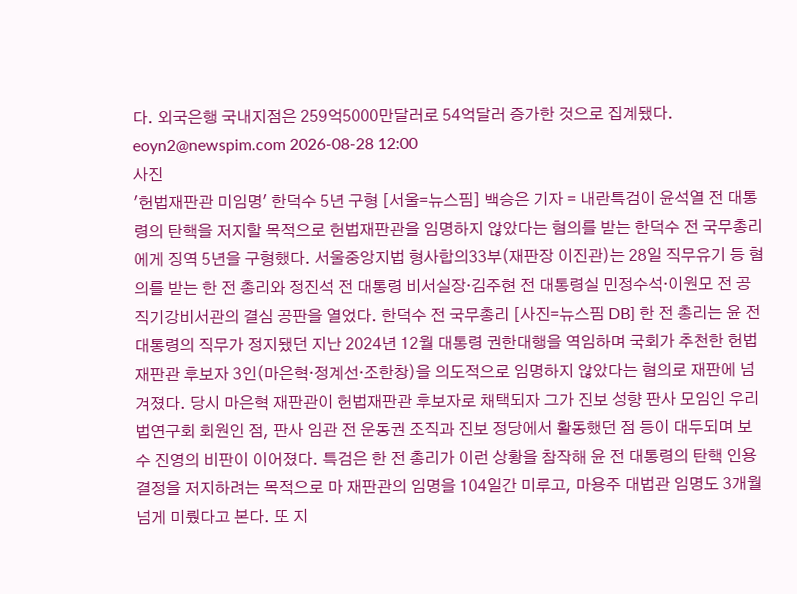다. 외국은행 국내지점은 259억5000만달러로 54억달러 증가한 것으로 집계됐다. eoyn2@newspim.com 2026-08-28 12:00
사진
'헌법재판관 미임명' 한덕수 5년 구형 [서울=뉴스핌] 백승은 기자 = 내란특검이 윤석열 전 대통령의 탄핵을 저지할 목적으로 헌법재판관을 임명하지 않았다는 혐의를 받는 한덕수 전 국무총리에게 징역 5년을 구형했다. 서울중앙지법 형사합의33부(재판장 이진관)는 28일 직무유기 등 혐의를 받는 한 전 총리와 정진석 전 대통령 비서실장·김주현 전 대통령실 민정수석·이원모 전 공직기강비서관의 결심 공판을 열었다. 한덕수 전 국무총리 [사진=뉴스핌 DB] 한 전 총리는 윤 전 대통령의 직무가 정지됐던 지난 2024년 12월 대통령 권한대행을 역임하며 국회가 추천한 헌법재판관 후보자 3인(마은혁·정계선·조한창)을 의도적으로 임명하지 않았다는 혐의로 재판에 넘겨졌다. 당시 마은혁 재판관이 헌법재판관 후보자로 채택되자 그가 진보 성향 판사 모임인 우리법연구회 회원인 점, 판사 임관 전 운동권 조직과 진보 정당에서 활동했던 점 등이 대두되며 보수 진영의 비판이 이어졌다. 특검은 한 전 총리가 이런 상황을 참작해 윤 전 대통령의 탄핵 인용 결정을 저지하려는 목적으로 마 재판관의 임명을 104일간 미루고, 마용주 대법관 임명도 3개월 넘게 미뤘다고 본다. 또 지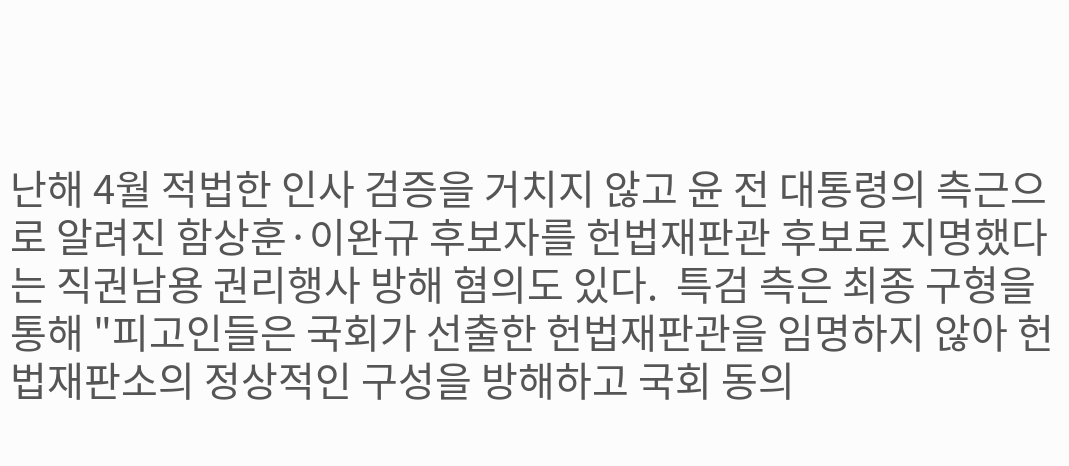난해 4월 적법한 인사 검증을 거치지 않고 윤 전 대통령의 측근으로 알려진 함상훈·이완규 후보자를 헌법재판관 후보로 지명했다는 직권남용 권리행사 방해 혐의도 있다.  특검 측은 최종 구형을 통해 "피고인들은 국회가 선출한 헌법재판관을 임명하지 않아 헌법재판소의 정상적인 구성을 방해하고 국회 동의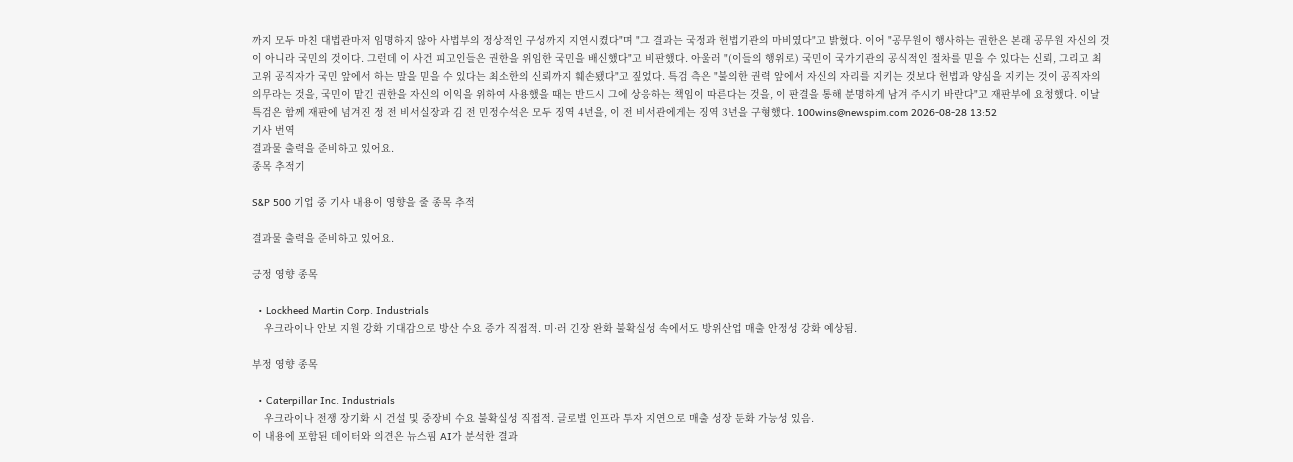까지 모두 마친 대법관마저 임명하지 않아 사법부의 정상적인 구성까지 지연시켰다"며 "그 결과는 국정과 헌법기관의 마비였다"고 밝혔다. 이어 "공무원이 행사하는 권한은 본래 공무원 자신의 것이 아니라 국민의 것이다. 그런데 이 사건 피고인들은 권한을 위임한 국민을 배신했다"고 비판했다. 아울러 "(이들의 행위로) 국민이 국가기관의 공식적인 절차를 믿을 수 있다는 신뢰, 그리고 최고위 공직자가 국민 앞에서 하는 말을 믿을 수 있다는 최소한의 신뢰까지 훼손됐다"고 짚었다. 특검 측은 "불의한 권력 앞에서 자신의 자리를 지키는 것보다 헌법과 양심을 지키는 것이 공직자의 의무라는 것을, 국민이 맡긴 권한을 자신의 이익을 위하여 사용했을 때는 반드시 그에 상응하는 책임이 따른다는 것을, 이 판결을 통해 분명하게 남겨 주시기 바란다"고 재판부에 요청했다. 이날 특검은 함께 재판에 넘겨진 정 전 비서실장과 김 전 민정수석은 모두 징역 4년을, 이 전 비서관에게는 징역 3년을 구형했다. 100wins@newspim.com 2026-08-28 13:52
기사 번역
결과물 출력을 준비하고 있어요.
종목 추적기

S&P 500 기업 중 기사 내용이 영향을 줄 종목 추적

결과물 출력을 준비하고 있어요.

긍정 영향 종목

  • Lockheed Martin Corp. Industrials
    우크라이나 안보 지원 강화 기대감으로 방산 수요 증가 직접적. 미·러 긴장 완화 불확실성 속에서도 방위산업 매출 안정성 강화 예상됨.

부정 영향 종목

  • Caterpillar Inc. Industrials
    우크라이나 전쟁 장기화 시 건설 및 중장비 수요 불확실성 직접적. 글로벌 인프라 투자 지연으로 매출 성장 둔화 가능성 있음.
이 내용에 포함된 데이터와 의견은 뉴스핌 AI가 분석한 결과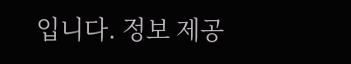입니다. 정보 제공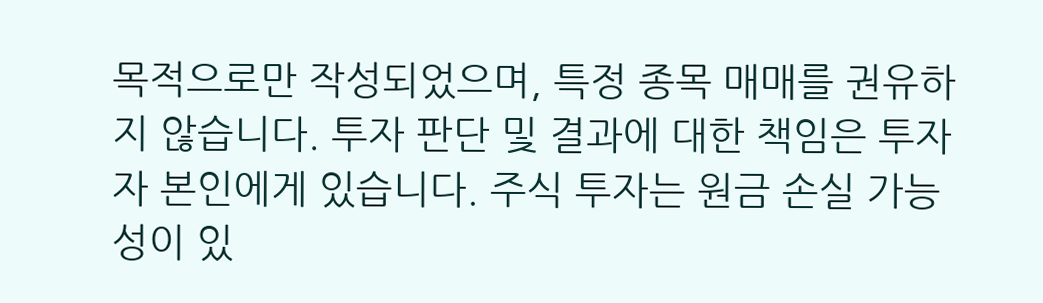목적으로만 작성되었으며, 특정 종목 매매를 권유하지 않습니다. 투자 판단 및 결과에 대한 책임은 투자자 본인에게 있습니다. 주식 투자는 원금 손실 가능성이 있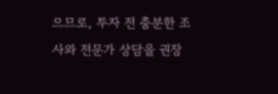으므로, 투자 전 충분한 조사와 전문가 상담을 권장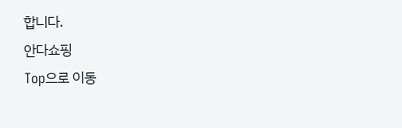합니다.
안다쇼핑
Top으로 이동